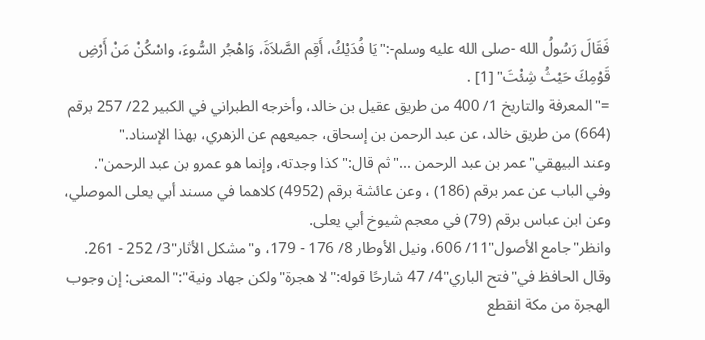فَقَالَ رَسُولُ الله -صلى الله عليه وسلم-:"يَا فُدَيْكُ، أَقِم الصَّلاَةَ، وَاهْجُر السُّوءَ، واسْكُنْ مَنْ أَرْضِ قَوْمِكَ حَيْثُ شِئْتَ" [1] .
="المعرفة والتاريخ 1/ 400 من طريق عقيل بن خالد، وأخرجه الطبراني في الكبير 22/ 257 برقم (664) من طريق خالد، عن عبد الرحمن بن إسحاق، جميعهم عن الزهري، بهذا الإسناد."
وعند البيهقي"عمر بن عبد الرحمن ..."ثم قال:"كذا وجدته، وإنما هو عمرو بن عبد الرحمن".
وفي الباب عن عمر برقم (186) ، وعن عائشة برقم (4952) كلاهما في مسند أبي يعلى الموصلي، وعن ابن عباس برقم (79) في معجم شيوخ أبي يعلى.
وانظر"جامع الأصول"11/ 606، ونيل الأوطار 8/ 176 - 179، و"مشكل الأثار"3/ 252 - 261.
وقال الحافظ في"فتح الباري"4/ 47 شارحًا قوله:"لا هجرة"ولكن جهاد ونية":"المعنى: إن وجوب الهجرة من مكة انقطع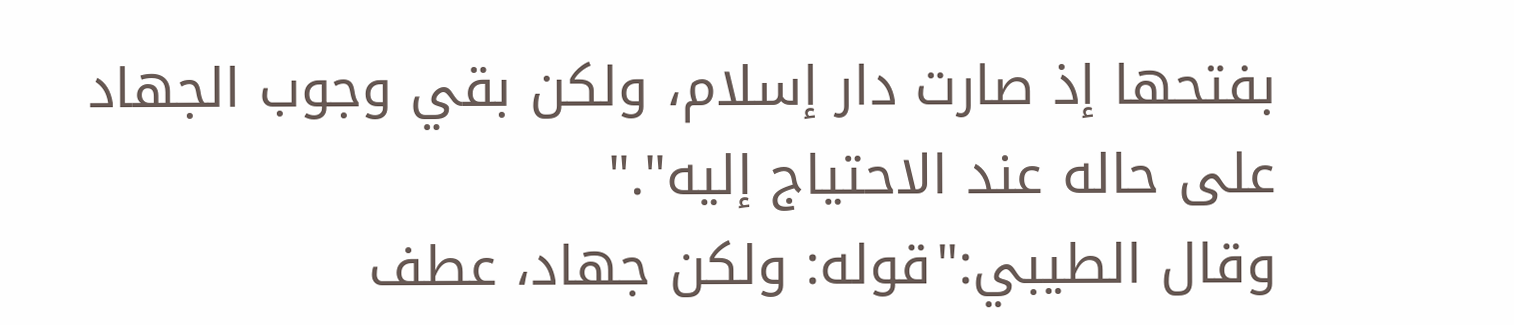بفتحها إذ صارت دار إسلام، ولكن بقي وجوب الجهاد على حاله عند الاحتياج إليه"."
وقال الطيبي:"قوله: ولكن جهاد، عطف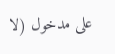على مدخول (لا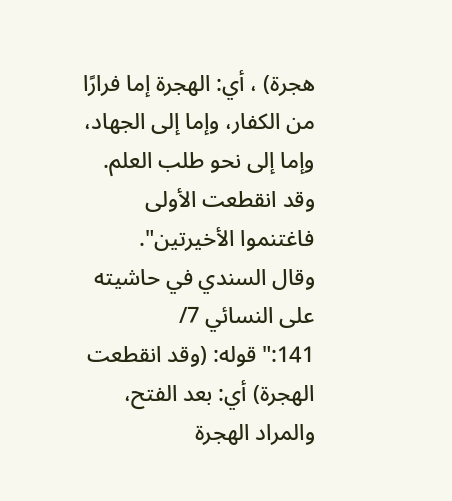هجرة) ، أي: الهجرة إما فرارًا من الكفار، وإما إلى الجهاد، وإما إلى نحو طلب العلم. وقد انقطعت الأولى فاغتنموا الأخيرتين".
وقال السندي في حاشيته على النسائي 7/ 141:"قوله: (وقد انقطعت الهجرة) أي: بعد الفتح، والمراد الهجرة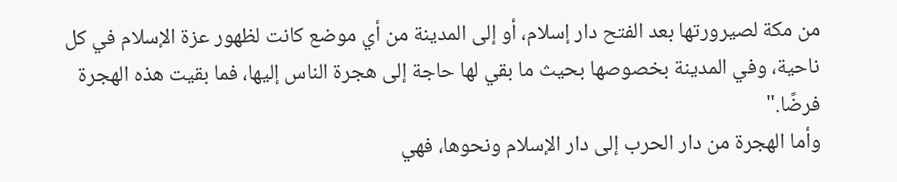من مكة لصيرورتها بعد الفتح دار إسلام، أو إلى المدينة من أي موضع كانت لظهور عزة الإسلام في كل ناحية، وفي المدينة بخصوصها بحيث ما بقي لها حاجة إلى هجرة الناس إليها، فما بقيت هذه الهجرة فرضًا."
وأما الهجرة من دار الحرب إلى دار الإسلام ونحوها، فهي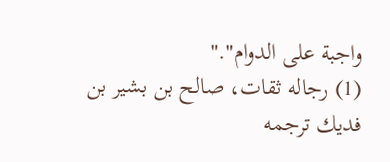واجبة على الدوام"."
(1) رجاله ثقات، صالح بن بشير بن فديك ترجمه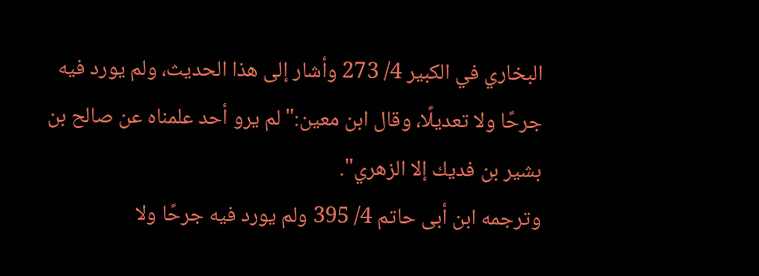البخاري في الكبير 4/ 273 وأشار إلى هذا الحديث، ولم يورد فيه جرحًا ولا تعديلًا، وقال ابن معين:"لم يرو أحد علمناه عن صالح بن بشير بن فديك إلا الزهري".
وترجمه ابن أبى حاتم 4/ 395 ولم يورد فيه جرحًا ولا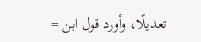تعديلًا، وأورد قول ابن =